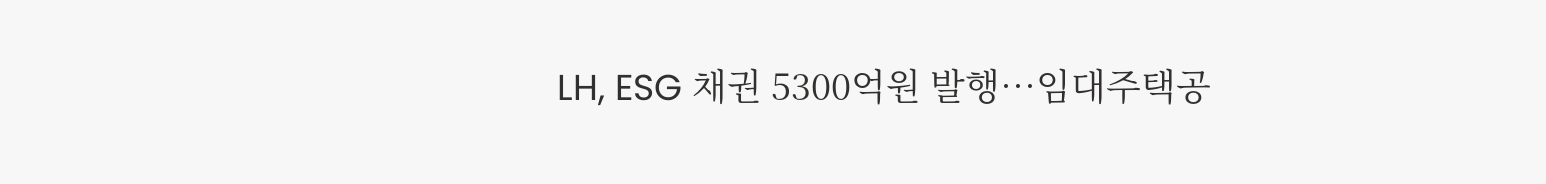LH, ESG 채권 5300억원 발행…임대주택공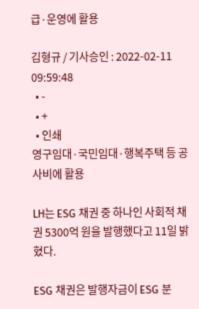급·운영에 활용

김형규 / 기사승인 : 2022-02-11 09:59:48
  • -
  • +
  • 인쇄
영구임대·국민임대·행복주택 등 공사비에 활용

LH는 ESG 채권 중 하나인 사회적 채권 5300억 원을 발행했다고 11일 밝혔다.

ESG 채권은 발행자금이 ESG 분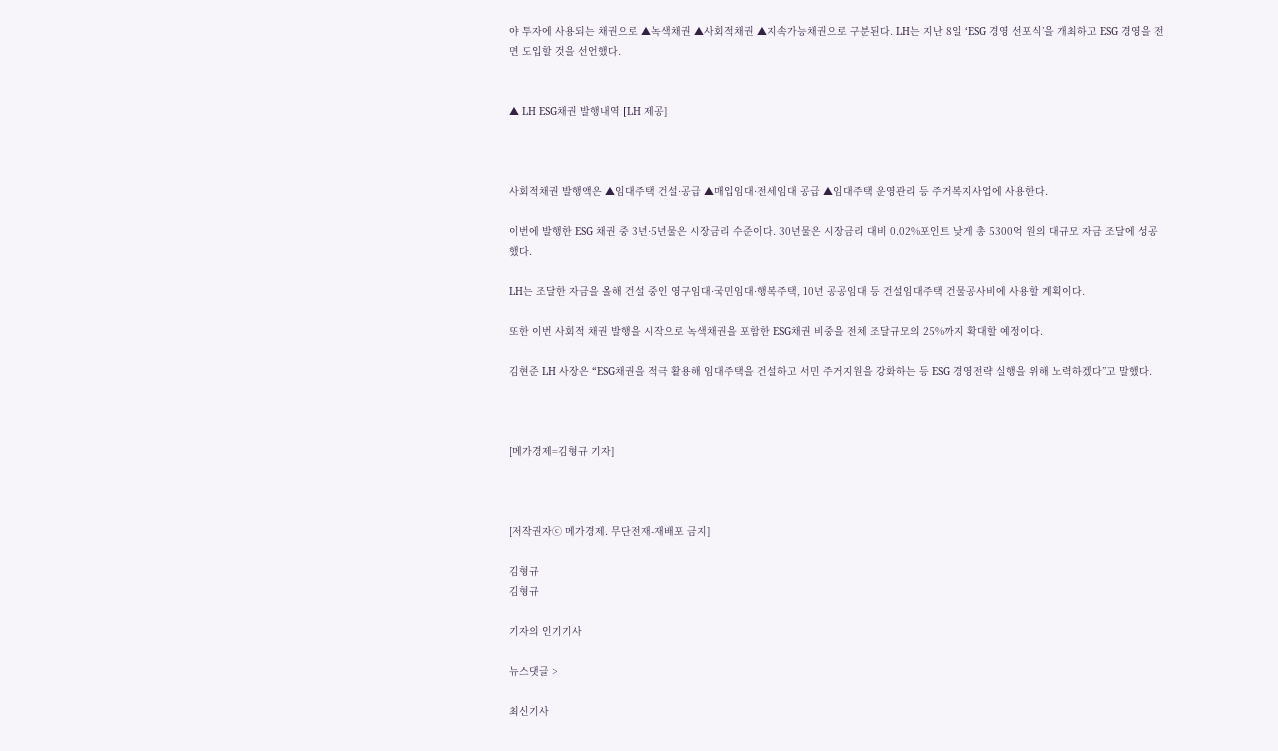야 투자에 사용되는 채권으로 ▲녹색채권 ▲사회적채권 ▲지속가능채권으로 구분된다. LH는 지난 8일 ‘ESG 경영 선포식’을 개최하고 ESG 경영을 전면 도입할 것을 선언했다.


▲ LH ESG채권 발행내역 [LH 제공]



사회적채권 발행액은 ▲임대주택 건설·공급 ▲매입임대·전세임대 공급 ▲임대주택 운영관리 등 주거복지사업에 사용한다.

이번에 발행한 ESG 채권 중 3년·5년물은 시장금리 수준이다. 30년물은 시장금리 대비 0.02%포인트 낮게 총 5300억 원의 대규모 자금 조달에 성공했다.

LH는 조달한 자금을 올해 건설 중인 영구임대·국민임대·행복주택, 10년 공공임대 등 건설임대주택 건물공사비에 사용할 계획이다.

또한 이번 사회적 채권 발행을 시작으로 녹색채권을 포함한 ESG채권 비중을 전체 조달규모의 25%까지 확대할 예정이다.

김현준 LH 사장은 “ESG채권을 적극 활용해 임대주택을 건설하고 서민 주거지원을 강화하는 등 ESG 경영전략 실행을 위해 노력하겠다”고 말했다.



[메가경제=김형규 기자]



[저작권자ⓒ 메가경제. 무단전재-재배포 금지]

김형규
김형규

기자의 인기기사

뉴스댓글 >

최신기사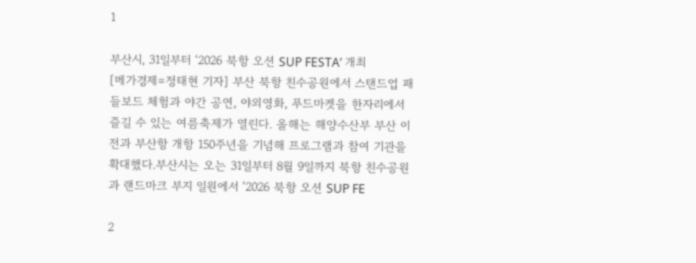1

부산시, 31일부터 ‘2026 북항 오션 SUP FESTA’ 개최
[메가경제=정태현 기자] 부산 북항 친수공원에서 스탠드업 패들보드 체험과 야간 공연, 야외영화, 푸드마켓을 한자리에서 즐길 수 있는 여름축제가 열린다. 올해는 해양수산부 부산 이전과 부산항 개항 150주년을 기념해 프로그램과 참여 기관을 확대했다.부산시는 오는 31일부터 8월 9일까지 북항 친수공원과 랜드마크 부지 일원에서 ‘2026 북항 오션 SUP FE

2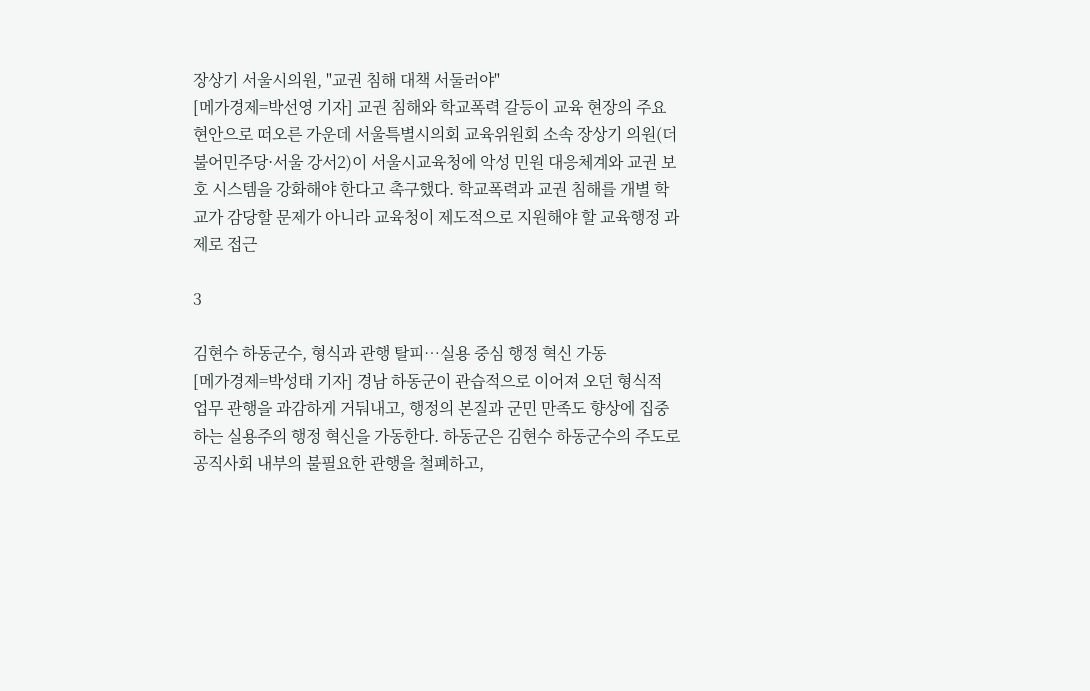장상기 서울시의원, "교권 침해 대책 서둘러야"
[메가경제=박선영 기자] 교권 침해와 학교폭력 갈등이 교육 현장의 주요 현안으로 떠오른 가운데 서울특별시의회 교육위원회 소속 장상기 의원(더불어민주당·서울 강서2)이 서울시교육청에 악성 민원 대응체계와 교권 보호 시스템을 강화해야 한다고 촉구했다. 학교폭력과 교권 침해를 개별 학교가 감당할 문제가 아니라 교육청이 제도적으로 지원해야 할 교육행정 과제로 접근

3

김현수 하동군수, 형식과 관행 탈피…실용 중심 행정 혁신 가동
[메가경제=박성태 기자] 경남 하동군이 관습적으로 이어져 오던 형식적 업무 관행을 과감하게 거둬내고, 행정의 본질과 군민 만족도 향상에 집중하는 실용주의 행정 혁신을 가동한다. 하동군은 김현수 하동군수의 주도로 공직사회 내부의 불필요한 관행을 철폐하고,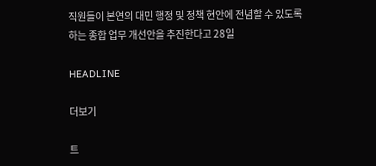직원들이 본연의 대민 행정 및 정책 현안에 전념할 수 있도록 하는 종합 업무 개선안을 추진한다고 28일

HEADLINE

더보기

트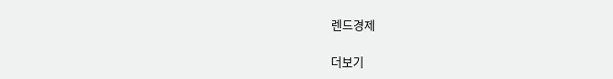렌드경제

더보기